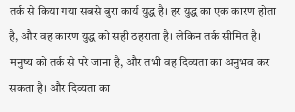तर्क से किया गया सबसे बुरा कार्य युद्ध है। हर युद्ध का एक कारण होता है, और वह कारण युद्ध को सही ठहराता है। लेकिन तर्क सीमित है। मनुष्य को तर्क से परे जाना है, और तभी वह दिव्यता का अनुभव कर सकता है। और दिव्यता का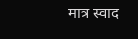मात्र स्वाद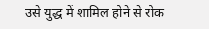उसे युद्ध में शामिल होने से रोक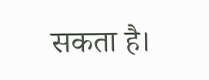सकता है।